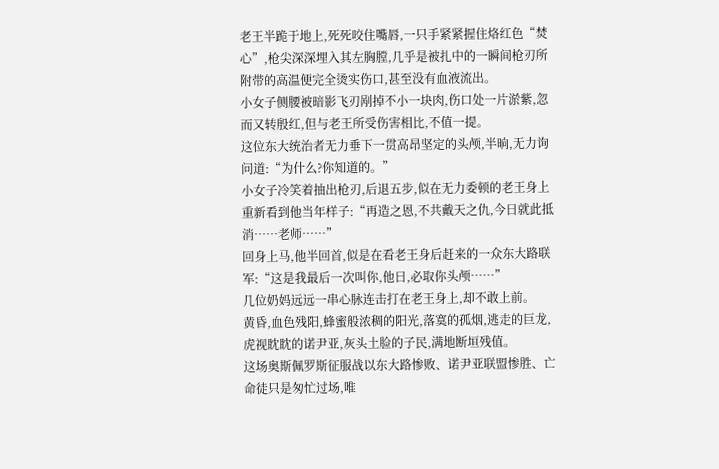老王半跪于地上,死死咬住嘴唇,一只手紧紧握住烙红色“焚心”,枪尖深深埋入其左胸膛,几乎是被扎中的一瞬间枪刃所附带的高温便完全烫实伤口,甚至没有血液流出。
小女子侧腰被暗影飞刃剐掉不小一块肉,伤口处一片淤紫,忽而又转殷红,但与老王所受伤害相比,不值一提。
这位东大统治者无力垂下一贯高昂坚定的头颅,半晌,无力询问道:“为什么?你知道的。”
小女子冷笑着抽出枪刃,后退五步,似在无力委顿的老王身上重新看到他当年样子:“再造之恩,不共戴天之仇,今日就此抵消……老师……”
回身上马,他半回首,似是在看老王身后赶来的一众东大路联军:“这是我最后一次叫你,他日,必取你头颅……”
几位奶妈远远一串心脉连击打在老王身上,却不敢上前。
黄昏,血色残阳,蜂蜜般浓稠的阳光,落寞的孤烟,逃走的巨龙,虎视眈眈的诺尹亚,灰头土脸的子民,满地断垣残值。
这场奥斯佩罗斯征服战以东大路惨败、诺尹亚联盟惨胜、亡命徒只是匆忙过场,唯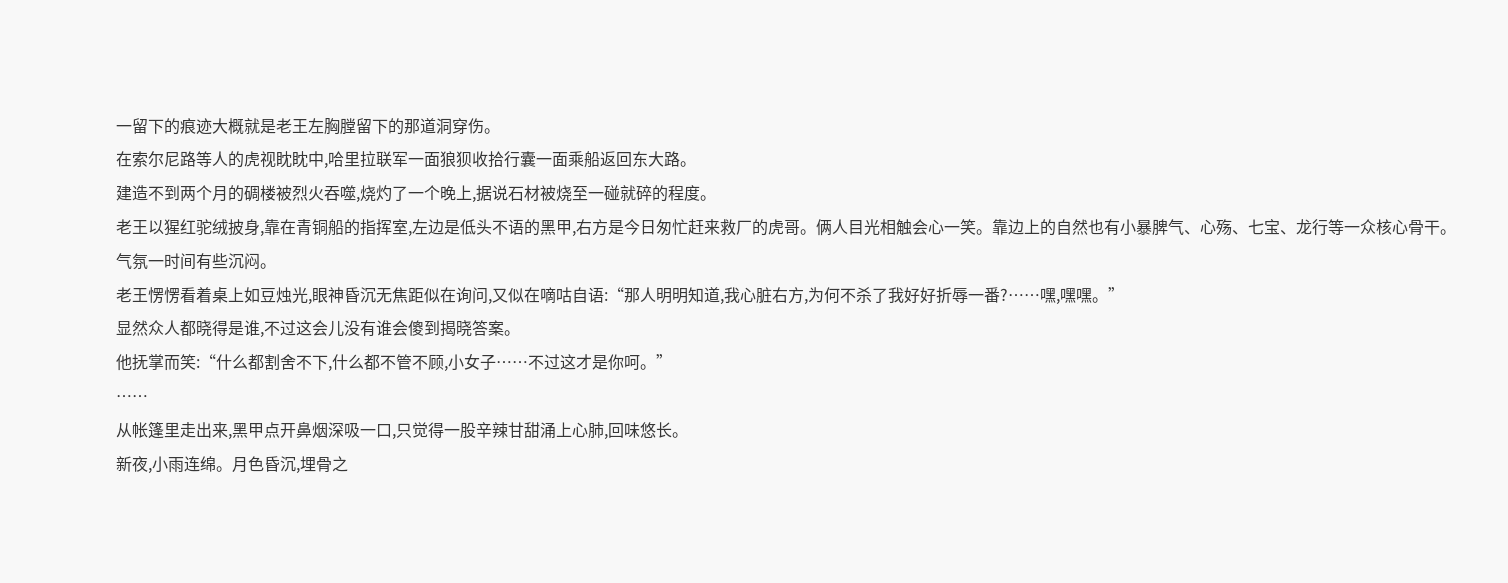一留下的痕迹大概就是老王左胸膛留下的那道洞穿伤。
在索尔尼路等人的虎视眈眈中,哈里拉联军一面狼狈收拾行囊一面乘船返回东大路。
建造不到两个月的碉楼被烈火吞噬,烧灼了一个晚上,据说石材被烧至一碰就碎的程度。
老王以猩红驼绒披身,靠在青铜船的指挥室,左边是低头不语的黑甲,右方是今日匆忙赶来救厂的虎哥。俩人目光相触会心一笑。靠边上的自然也有小暴脾气、心殇、七宝、龙行等一众核心骨干。
气氛一时间有些沉闷。
老王愣愣看着桌上如豆烛光,眼神昏沉无焦距似在询问,又似在嘀咕自语:“那人明明知道,我心脏右方,为何不杀了我好好折辱一番?……嘿,嘿嘿。”
显然众人都晓得是谁,不过这会儿没有谁会傻到揭晓答案。
他抚掌而笑:“什么都割舍不下,什么都不管不顾,小女子……不过这才是你呵。”
……
从帐篷里走出来,黑甲点开鼻烟深吸一口,只觉得一股辛辣甘甜涌上心肺,回味悠长。
新夜,小雨连绵。月色昏沉,埋骨之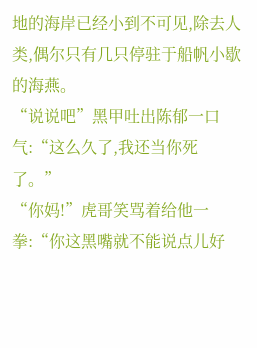地的海岸已经小到不可见,除去人类,偶尔只有几只停驻于船帆小歇的海燕。
“说说吧”黑甲吐出陈郁一口气:“这么久了,我还当你死了。”
“你妈!”虎哥笑骂着给他一拳:“你这黑嘴就不能说点儿好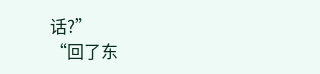话?”
“回了东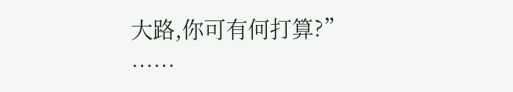大路,你可有何打算?”
……